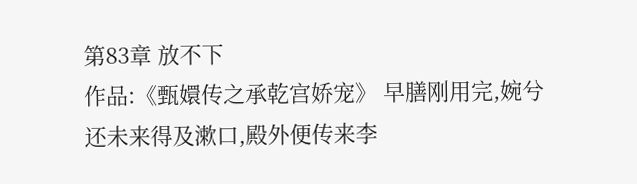第83章 放不下
作品:《甄嬛传之承乾宫娇宠》 早膳刚用完,婉兮还未来得及漱口,殿外便传来李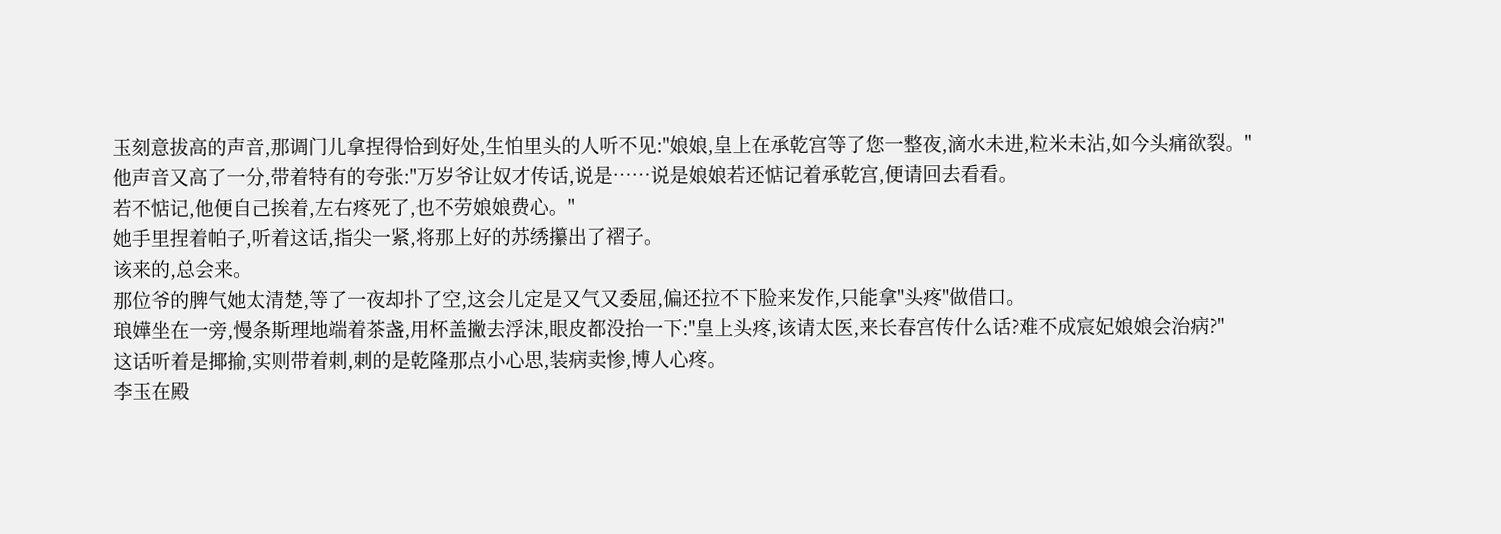玉刻意拔高的声音,那调门儿拿捏得恰到好处,生怕里头的人听不见:"娘娘,皇上在承乾宫等了您一整夜,滴水未进,粒米未沾,如今头痛欲裂。"
他声音又高了一分,带着特有的夸张:"万岁爷让奴才传话,说是……说是娘娘若还惦记着承乾宫,便请回去看看。
若不惦记,他便自己挨着,左右疼死了,也不劳娘娘费心。"
她手里捏着帕子,听着这话,指尖一紧,将那上好的苏绣攥出了褶子。
该来的,总会来。
那位爷的脾气她太清楚,等了一夜却扑了空,这会儿定是又气又委屈,偏还拉不下脸来发作,只能拿"头疼"做借口。
琅嬅坐在一旁,慢条斯理地端着茶盏,用杯盖撇去浮沫,眼皮都没抬一下:"皇上头疼,该请太医,来长春宫传什么话?难不成宸妃娘娘会治病?"
这话听着是揶揄,实则带着刺,刺的是乾隆那点小心思,装病卖惨,博人心疼。
李玉在殿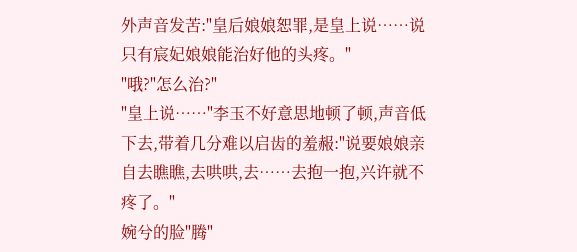外声音发苦:"皇后娘娘恕罪,是皇上说……说只有宸妃娘娘能治好他的头疼。"
"哦?"怎么治?"
"皇上说……"李玉不好意思地顿了顿,声音低下去,带着几分难以启齿的羞赧:"说要娘娘亲自去瞧瞧,去哄哄,去……去抱一抱,兴许就不疼了。"
婉兮的脸"腾"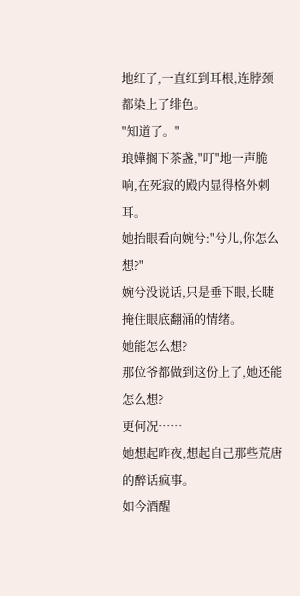地红了,一直红到耳根,连脖颈都染上了绯色。
"知道了。"
琅嬅搁下茶盏,"叮"地一声脆响,在死寂的殿内显得格外刺耳。
她抬眼看向婉兮:"兮儿,你怎么想?"
婉兮没说话,只是垂下眼,长睫掩住眼底翻涌的情绪。
她能怎么想?
那位爷都做到这份上了,她还能怎么想?
更何况……
她想起昨夜,想起自己那些荒唐的醉话疯事。
如今酒醒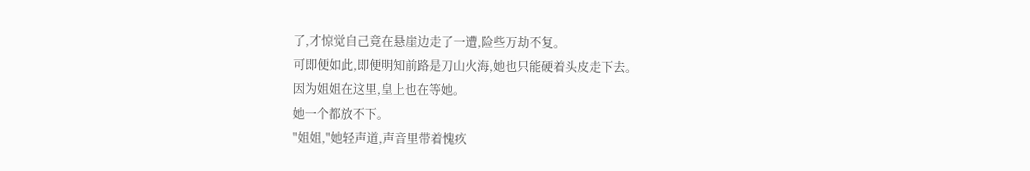了,才惊觉自己竟在悬崖边走了一遭,险些万劫不复。
可即便如此,即便明知前路是刀山火海,她也只能硬着头皮走下去。
因为姐姐在这里,皇上也在等她。
她一个都放不下。
"姐姐,"她轻声道,声音里带着愧疚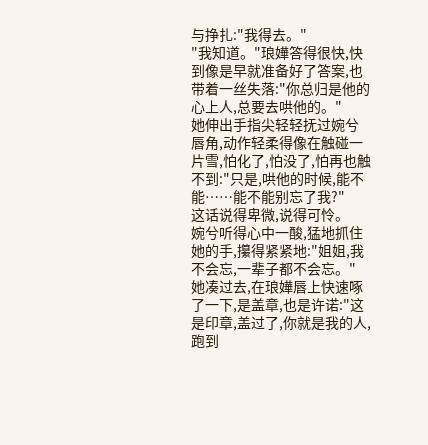与挣扎:"我得去。"
"我知道。"琅嬅答得很快,快到像是早就准备好了答案,也带着一丝失落:"你总归是他的心上人,总要去哄他的。"
她伸出手指尖轻轻抚过婉兮唇角,动作轻柔得像在触碰一片雪,怕化了,怕没了,怕再也触不到:"只是,哄他的时候,能不能……能不能别忘了我?"
这话说得卑微,说得可怜。
婉兮听得心中一酸,猛地抓住她的手,攥得紧紧地:"姐姐,我不会忘,一辈子都不会忘。"
她凑过去,在琅嬅唇上快速啄了一下,是盖章,也是许诺:"这是印章,盖过了,你就是我的人,跑到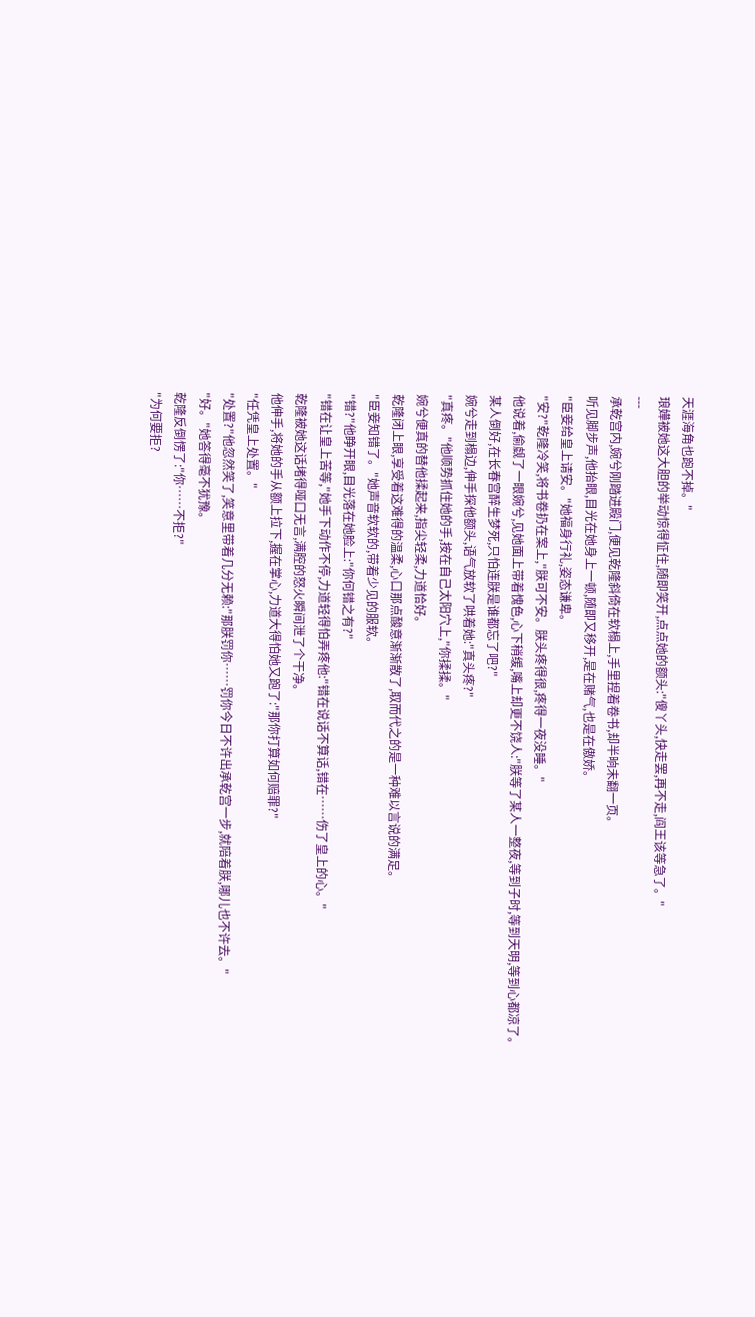天涯海角也跑不掉。"
琅嬅被她这大胆的举动惊得怔住,随即笑开,点点她的额头:"傻丫头,快走罢,再不走,阎王该等急了。"
---
承乾宫内,婉兮刚踏进殿门,便见乾隆斜倚在软榻上,手里捏着卷书,却半晌未翻一页。
听见脚步声,他抬眼,目光在她身上一顿,随即又移开,是在赌气,也是在傲娇。
"臣妾给皇上请安。"她福身行礼,姿态谦卑。
"安?"乾隆冷笑,将书卷扔在案上,"朕可不安。朕头疼得很,疼得一夜没睡。"
他说着,偷觑了一眼婉兮,见她面上带着愧色,心下稍缓,嘴上却更不饶人:"朕等了某人一整夜,等到子时,等到天明,等到心都凉了。
某人倒好,在长春宫醉生梦死,只怕连朕是谁都忘了吧?"
婉兮走到榻边,伸手探他额头,语气放软了哄着她:"真头疼?"
"真疼。"他顺势抓住她的手,按在自己太阳穴上,"你揉揉。"
婉兮便真的替他揉起来,指尖轻柔,力道恰好。
乾隆闭上眼,享受着这难得的温柔,心口那点酸意渐渐散了,取而代之的是一种难以言说的满足。
"臣妾知错了。"她声音软软的,带着少见的服软。
"错?"他睁开眼,目光落在她脸上:"你何错之有?"
"错在让皇上苦等,"她手下动作不停,力道轻得怕弄疼他:"错在说话不算话,错在……伤了皇上的心。"
乾隆被她这话堵得哑口无言,满腔的怒火瞬间泄了个干净。
他伸手,将她的手从额上拉下,握在掌心,力道大得怕她又跑了:"那你打算如何赔罪?"
"任凭皇上处置。"
"处置?"他忽然笑了,笑意里带着几分无赖:"那朕罚你……罚你今日不许出承乾宫一步,就陪着朕,哪儿也不许去。"
"好。"她答得毫不犹豫。
乾隆反倒愣了:"你……不拒?"
"为何要拒?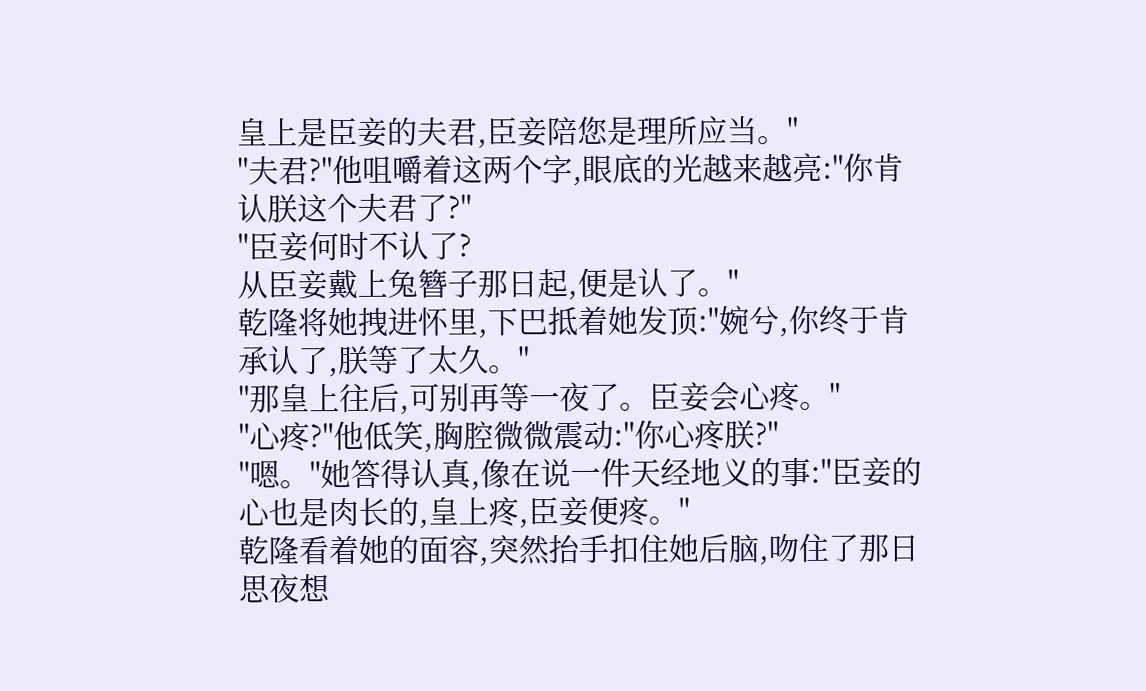皇上是臣妾的夫君,臣妾陪您是理所应当。"
"夫君?"他咀嚼着这两个字,眼底的光越来越亮:"你肯认朕这个夫君了?"
"臣妾何时不认了?
从臣妾戴上兔簪子那日起,便是认了。"
乾隆将她拽进怀里,下巴抵着她发顶:"婉兮,你终于肯承认了,朕等了太久。"
"那皇上往后,可别再等一夜了。臣妾会心疼。"
"心疼?"他低笑,胸腔微微震动:"你心疼朕?"
"嗯。"她答得认真,像在说一件天经地义的事:"臣妾的心也是肉长的,皇上疼,臣妾便疼。"
乾隆看着她的面容,突然抬手扣住她后脑,吻住了那日思夜想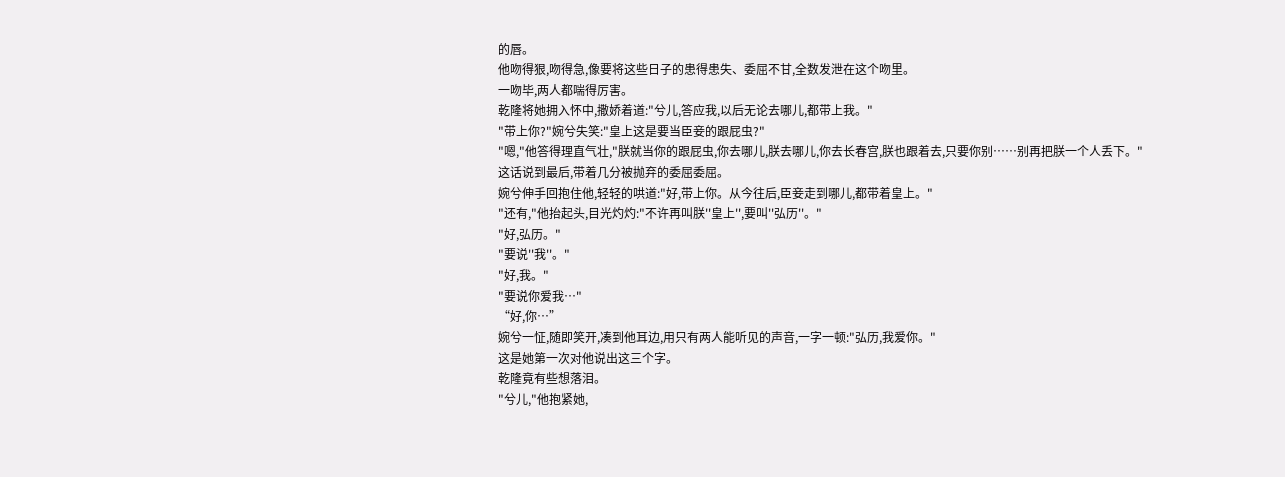的唇。
他吻得狠,吻得急,像要将这些日子的患得患失、委屈不甘,全数发泄在这个吻里。
一吻毕,两人都喘得厉害。
乾隆将她拥入怀中,撒娇着道:"兮儿,答应我,以后无论去哪儿,都带上我。"
"带上你?"婉兮失笑:"皇上这是要当臣妾的跟屁虫?"
"嗯,"他答得理直气壮,"朕就当你的跟屁虫,你去哪儿,朕去哪儿,你去长春宫,朕也跟着去,只要你别……别再把朕一个人丢下。"
这话说到最后,带着几分被抛弃的委屈委屈。
婉兮伸手回抱住他,轻轻的哄道:"好,带上你。从今往后,臣妾走到哪儿,都带着皇上。"
"还有,"他抬起头,目光灼灼:"不许再叫朕''皇上'',要叫''弘历''。"
"好,弘历。"
"要说''我''。"
"好,我。"
"要说你爱我…"
“好,你…”
婉兮一怔,随即笑开,凑到他耳边,用只有两人能听见的声音,一字一顿:"弘历,我爱你。"
这是她第一次对他说出这三个字。
乾隆竟有些想落泪。
"兮儿,"他抱紧她,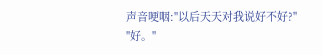声音哽咽:"以后天天对我说好不好?"
"好。"